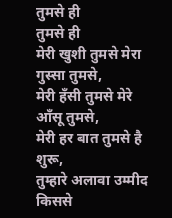तुमसे ही
तुमसे ही
मेरी खुशी तुमसे मेरा गुस्सा तुमसे,
मेरी हँसी तुमसे मेरे आँसू तुमसे,
मेरी हर बात तुमसे है शुरू,
तुम्हारे अलावा उम्मीद किससे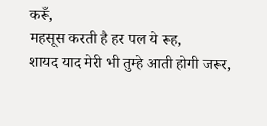करूँ,
महसूस करती है हर पल ये रूह,
शायद याद मेरी भी तुम्हे आती होगी जरूर,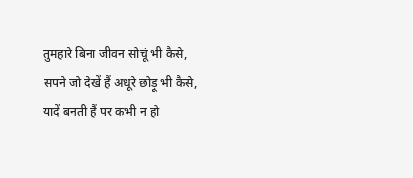तुमहारे बिना जीवन सोचूं भी कैसे,
सपने जो देखें हैं अधूरे छोड़ू भी कैसे,
यादें बनती हैं पर कभी न हो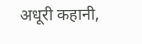अधूरी कहानी,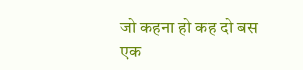जो कहना हो कह दो बस एक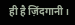ही है ज़िंदगानी।